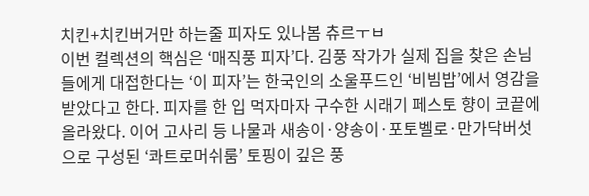치킨+치킨버거만 하는줄 피자도 있나봄 츄르ㅜㅂ
이번 컬렉션의 핵심은 ‘매직풍 피자’다. 김풍 작가가 실제 집을 찾은 손님들에게 대접한다는 ‘이 피자’는 한국인의 소울푸드인 ‘비빔밥’에서 영감을 받았다고 한다. 피자를 한 입 먹자마자 구수한 시래기 페스토 향이 코끝에 올라왔다. 이어 고사리 등 나물과 새송이·양송이·포토벨로·만가닥버섯으로 구성된 ‘콰트로머쉬룸’ 토핑이 깊은 풍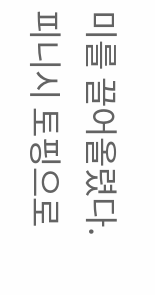미를 끌어올렸다.
피니시 토핑으로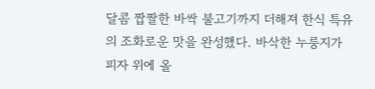달콤 짭짤한 바싹 불고기까지 더해져 한식 특유의 조화로운 맛을 완성했다. 바삭한 누룽지가 피자 위에 올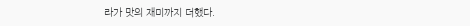라가 맛의 재미까지 더했다.